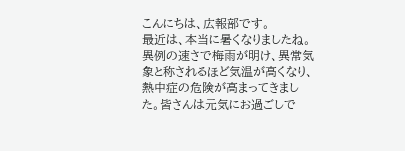こんにちは、広報部です。
最近は、本当に暑くなりましたね。異例の速さで梅雨が明け、異常気象と称されるほど気温が高くなり、熱中症の危険が高まってきました。皆さんは元気にお過ごしで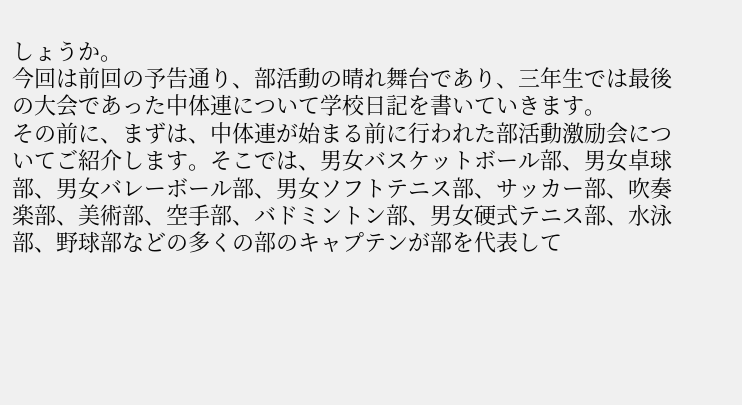しょうか。
今回は前回の予告通り、部活動の晴れ舞台であり、三年生では最後の大会であった中体連について学校日記を書いていきます。
その前に、まずは、中体連が始まる前に行われた部活動激励会についてご紹介します。そこでは、男女バスケットボール部、男女卓球部、男女バレーボール部、男女ソフトテニス部、サッカー部、吹奏楽部、美術部、空手部、バドミントン部、男女硬式テニス部、水泳部、野球部などの多くの部のキャプテンが部を代表して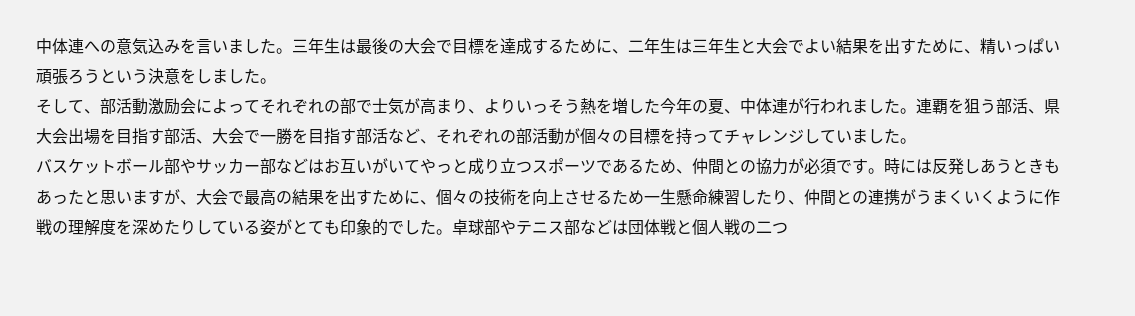中体連への意気込みを言いました。三年生は最後の大会で目標を達成するために、二年生は三年生と大会でよい結果を出すために、精いっぱい頑張ろうという決意をしました。
そして、部活動激励会によってそれぞれの部で士気が高まり、よりいっそう熱を増した今年の夏、中体連が行われました。連覇を狙う部活、県大会出場を目指す部活、大会で一勝を目指す部活など、それぞれの部活動が個々の目標を持ってチャレンジしていました。
バスケットボール部やサッカー部などはお互いがいてやっと成り立つスポーツであるため、仲間との協力が必須です。時には反発しあうときもあったと思いますが、大会で最高の結果を出すために、個々の技術を向上させるため一生懸命練習したり、仲間との連携がうまくいくように作戦の理解度を深めたりしている姿がとても印象的でした。卓球部やテニス部などは団体戦と個人戦の二つ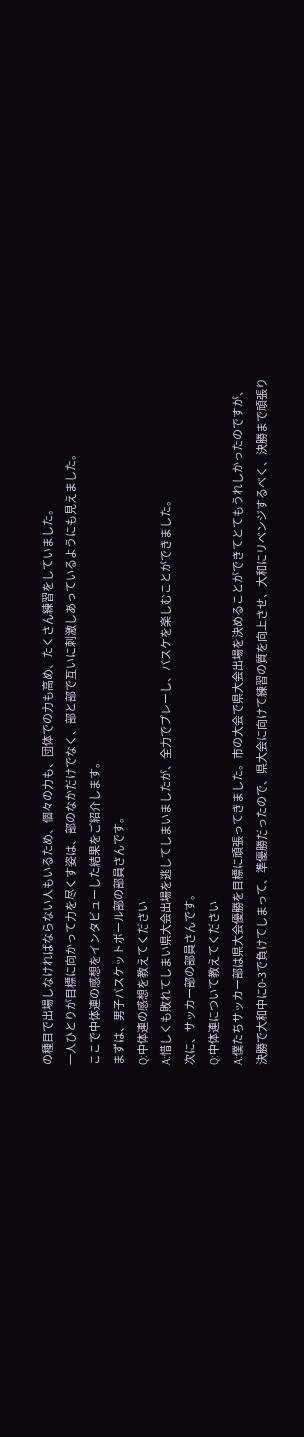の種目で出場しなければならない人もいるため、個々の力も、団体での力も高め、たくさん練習をしていました。
一人ひとりが目標に向かって力を尽くす姿は、部のなかだけでなく、部と部で互いに刺激しあっているようにも見えました。
ここで中体連の感想をインタビューした結果をご紹介します。
まずは、男子バスケットボール部の部員さんです。
Q:中体連の感想を教えてください
A:惜しくも敗れてしまい県大会出場を逃してしまいましたが、全力でプレーし、バスケを楽しむことができました。
次に、サッカー部の部員さんです。
Q:中体連について教えてください
A:僕たちサッカー部は県大会優勝を目標に頑張ってきました。市の大会で県大会出場を決めることができてとてもうれしかったのですが、決勝で大和中に0-3で負けてしまって、準優勝だったので、県大会に向けて練習の質を向上させ、大和にリベンジするべく、決勝まで頑張り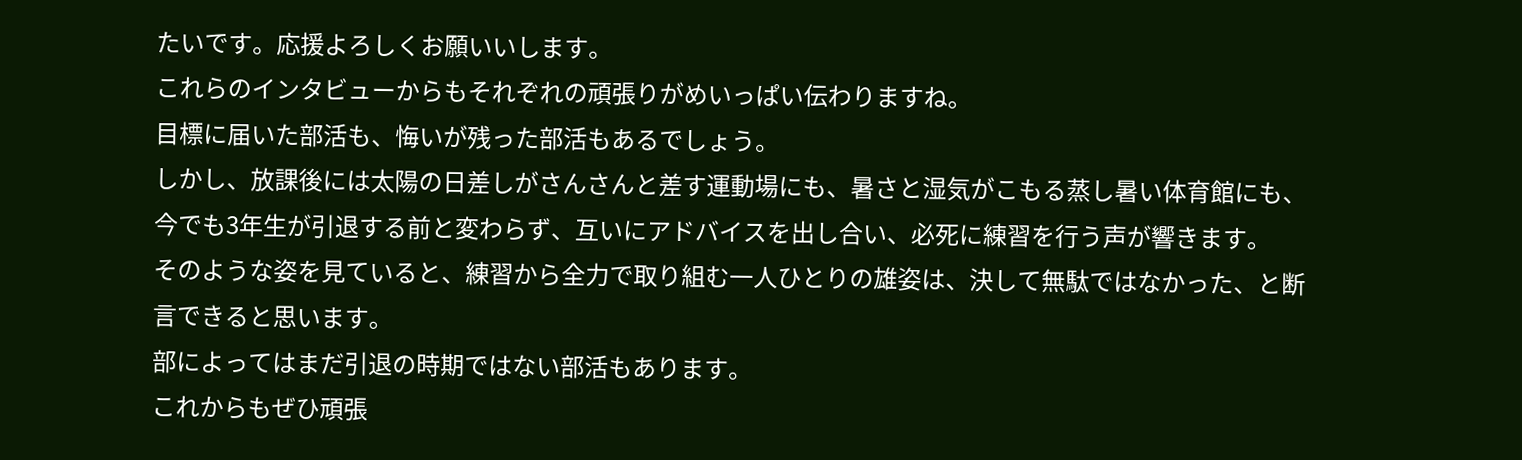たいです。応援よろしくお願いいします。
これらのインタビューからもそれぞれの頑張りがめいっぱい伝わりますね。
目標に届いた部活も、悔いが残った部活もあるでしょう。
しかし、放課後には太陽の日差しがさんさんと差す運動場にも、暑さと湿気がこもる蒸し暑い体育館にも、今でも3年生が引退する前と変わらず、互いにアドバイスを出し合い、必死に練習を行う声が響きます。
そのような姿を見ていると、練習から全力で取り組む一人ひとりの雄姿は、決して無駄ではなかった、と断言できると思います。
部によってはまだ引退の時期ではない部活もあります。
これからもぜひ頑張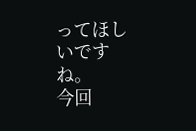ってほしいですね。
今回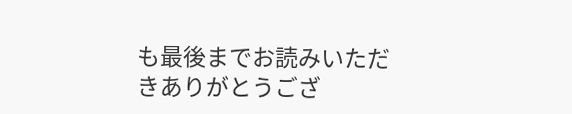も最後までお読みいただきありがとうござ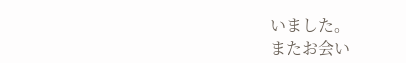いました。
またお会い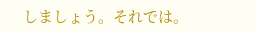しましょう。それでは。